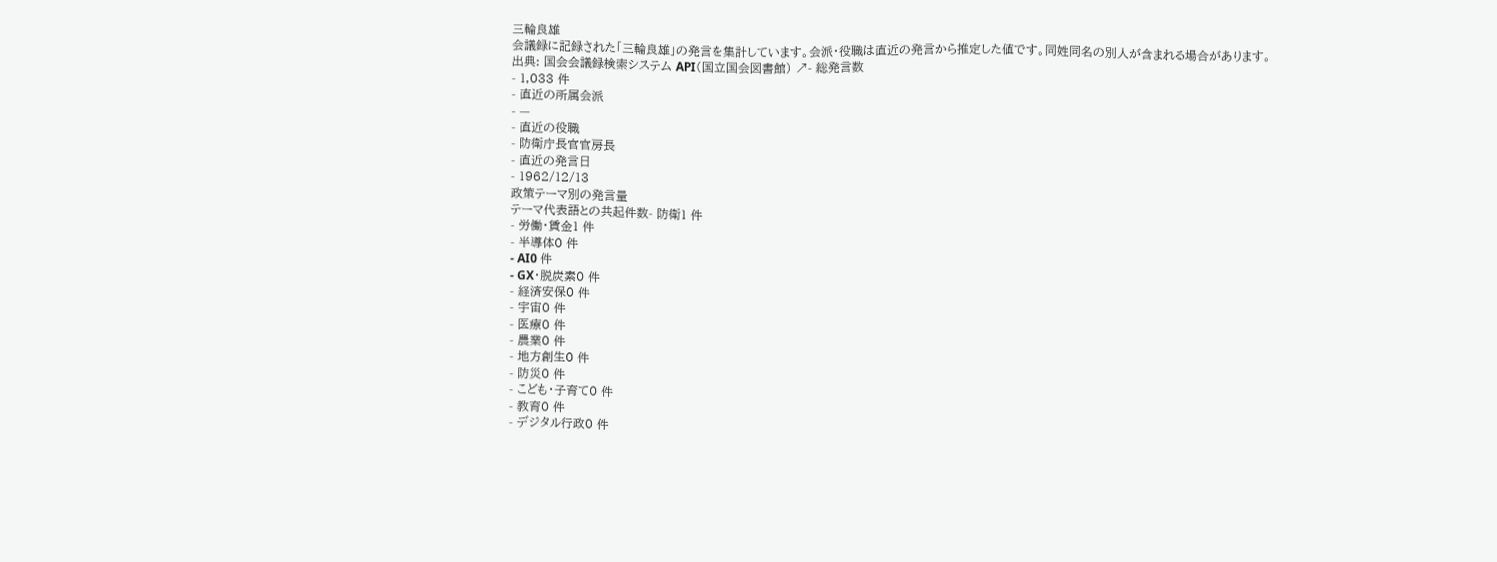三輪良雄
会議録に記録された「三輪良雄」の発言を集計しています。会派・役職は直近の発言から推定した値です。同姓同名の別人が含まれる場合があります。
出典: 国会会議録検索システム API(国立国会図書館) ↗- 総発言数
- 1,033 件
- 直近の所属会派
- —
- 直近の役職
- 防衛庁長官官房長
- 直近の発言日
- 1962/12/13
政策テーマ別の発言量
テーマ代表語との共起件数- 防衛1 件
- 労働・賃金1 件
- 半導体0 件
- AI0 件
- GX・脱炭素0 件
- 経済安保0 件
- 宇宙0 件
- 医療0 件
- 農業0 件
- 地方創生0 件
- 防災0 件
- こども・子育て0 件
- 教育0 件
- デジタル行政0 件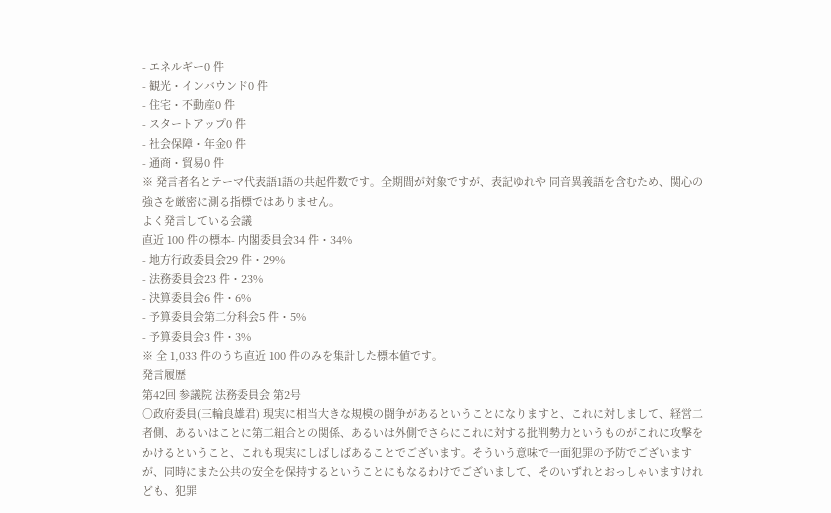- エネルギー0 件
- 観光・インバウンド0 件
- 住宅・不動産0 件
- スタートアップ0 件
- 社会保障・年金0 件
- 通商・貿易0 件
※ 発言者名とテーマ代表語1語の共起件数です。全期間が対象ですが、表記ゆれや 同音異義語を含むため、関心の強さを厳密に測る指標ではありません。
よく発言している会議
直近 100 件の標本- 内閣委員会34 件・34%
- 地方行政委員会29 件・29%
- 法務委員会23 件・23%
- 決算委員会6 件・6%
- 予算委員会第二分科会5 件・5%
- 予算委員会3 件・3%
※ 全 1,033 件のうち直近 100 件のみを集計した標本値です。
発言履歴
第42回 参議院 法務委員会 第2号
○政府委員(三輪良雄君) 現実に相当大きな規模の闘争があるということになりますと、これに対しまして、経営二者側、あるいはことに第二組合との関係、あるいは外側でさらにこれに対する批判勢力というものがこれに攻撃をかけるということ、これも現実にしばしばあることでございます。そういう意味で一面犯罪の予防でございますが、同時にまた公共の安全を保持するということにもなるわけでございまして、そのいずれとおっしゃいますけれども、犯罪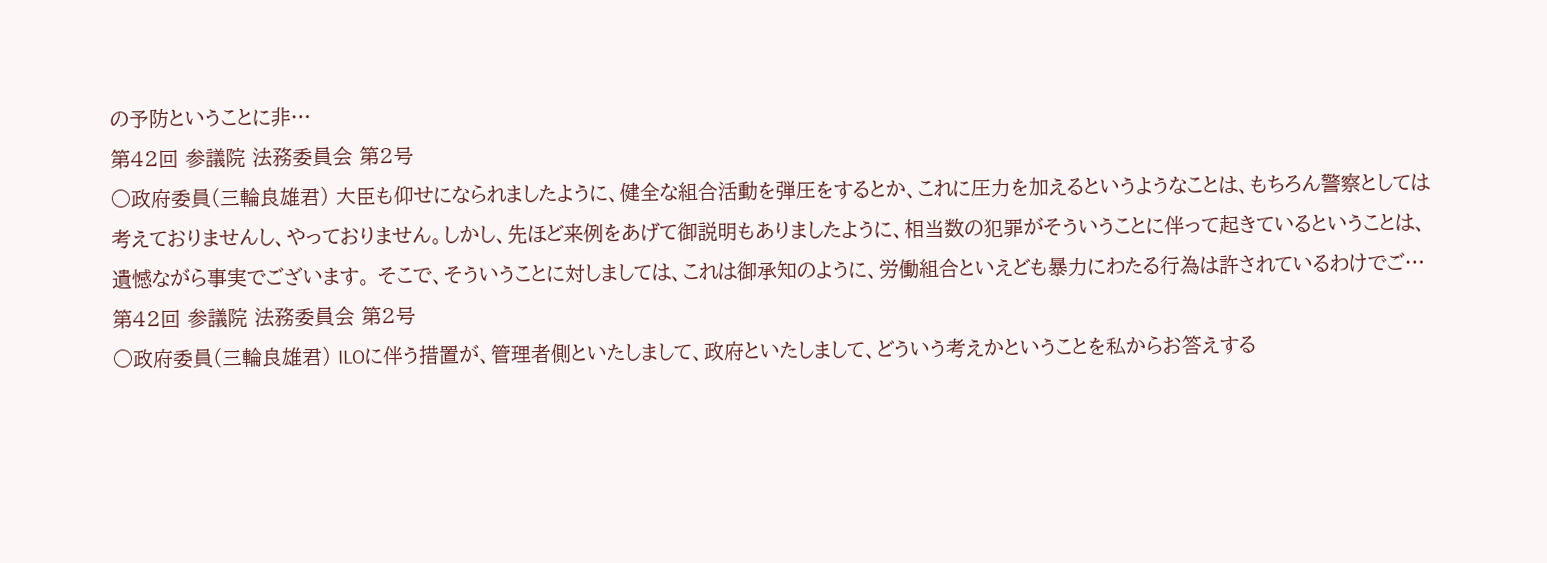の予防ということに非…
第42回 参議院 法務委員会 第2号
○政府委員(三輪良雄君) 大臣も仰せになられましたように、健全な組合活動を弾圧をするとか、これに圧力を加えるというようなことは、もちろん警察としては考えておりませんし、やっておりません。しかし、先ほど来例をあげて御説明もありましたように、相当数の犯罪がそういうことに伴って起きているということは、遺憾ながら事実でございます。 そこで、そういうことに対しましては、これは御承知のように、労働組合といえども暴力にわたる行為は許されているわけでご…
第42回 参議院 法務委員会 第2号
○政府委員(三輪良雄君) ILOに伴う措置が、管理者側といたしまして、政府といたしまして、どういう考えかということを私からお答えする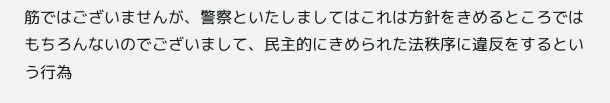筋ではございませんが、警察といたしましてはこれは方針をきめるところではもちろんないのでございまして、民主的にきめられた法秩序に違反をするという行為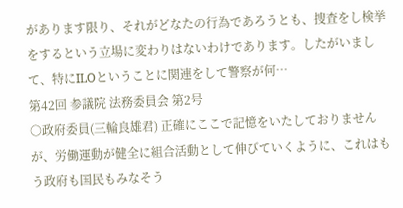があります限り、それがどなたの行為であろうとも、捜査をし検挙をするという立場に変わりはないわけであります。したがいまして、特にILOということに関連をして警察が何…
第42回 参議院 法務委員会 第2号
○政府委員(三輪良雄君) 正確にここで記憶をいたしておりませんが、労働運動が健全に組合活動として伸びていくように、これはもう政府も国民もみなそう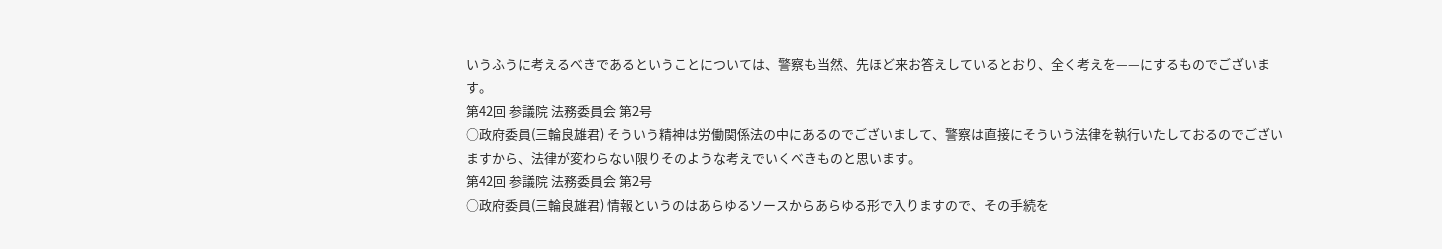いうふうに考えるべきであるということについては、警察も当然、先ほど来お答えしているとおり、全く考えを——にするものでございます。
第42回 参議院 法務委員会 第2号
○政府委員(三輪良雄君) そういう精神は労働関係法の中にあるのでございまして、警察は直接にそういう法律を執行いたしておるのでございますから、法律が変わらない限りそのような考えでいくべきものと思います。
第42回 参議院 法務委員会 第2号
○政府委員(三輪良雄君) 情報というのはあらゆるソースからあらゆる形で入りますので、その手続を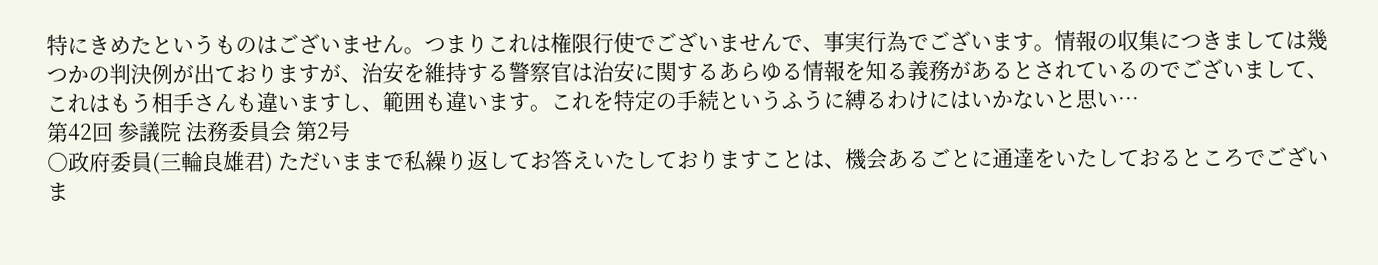特にきめたというものはございません。つまりこれは権限行使でございませんで、事実行為でございます。情報の収集につきましては幾つかの判決例が出ておりますが、治安を維持する警察官は治安に関するあらゆる情報を知る義務があるとされているのでございまして、これはもう相手さんも違いますし、範囲も違います。これを特定の手続というふうに縛るわけにはいかないと思い…
第42回 参議院 法務委員会 第2号
○政府委員(三輪良雄君) ただいままで私繰り返してお答えいたしておりますことは、機会あるごとに通達をいたしておるところでございま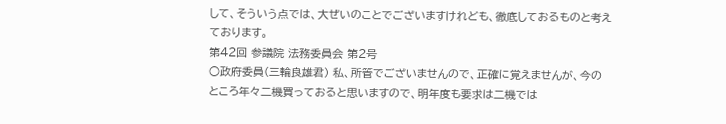して、そういう点では、大ぜいのことでございますけれども、徹底しておるものと考えております。
第42回 参議院 法務委員会 第2号
○政府委員(三輪良雄君) 私、所管でございませんので、正確に覚えませんが、今のところ年々二機買っておると思いますので、明年度も要求は二機では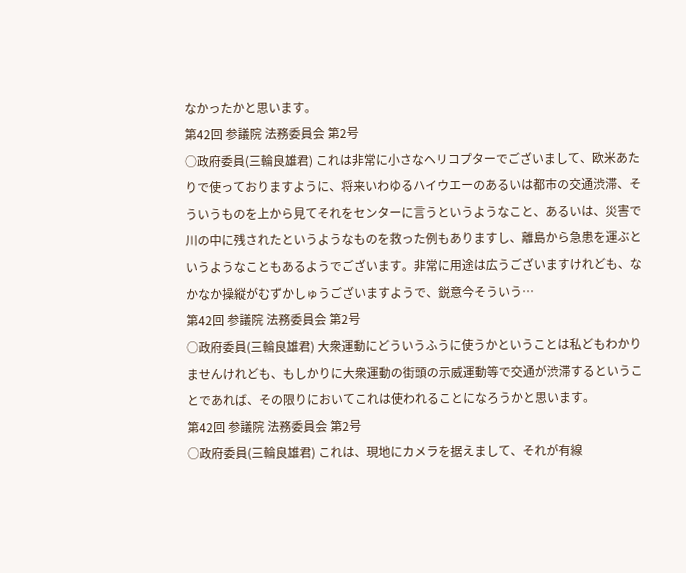なかったかと思います。
第42回 参議院 法務委員会 第2号
○政府委員(三輪良雄君) これは非常に小さなヘリコプターでございまして、欧米あたりで使っておりますように、将来いわゆるハイウエーのあるいは都市の交通渋滞、そういうものを上から見てそれをセンターに言うというようなこと、あるいは、災害で川の中に残されたというようなものを救った例もありますし、離島から急患を運ぶというようなこともあるようでございます。非常に用途は広うございますけれども、なかなか操縦がむずかしゅうございますようで、鋭意今そういう…
第42回 参議院 法務委員会 第2号
○政府委員(三輪良雄君) 大衆運動にどういうふうに使うかということは私どもわかりませんけれども、もしかりに大衆運動の街頭の示威運動等で交通が渋滞するということであれば、その限りにおいてこれは使われることになろうかと思います。
第42回 参議院 法務委員会 第2号
○政府委員(三輪良雄君) これは、現地にカメラを据えまして、それが有線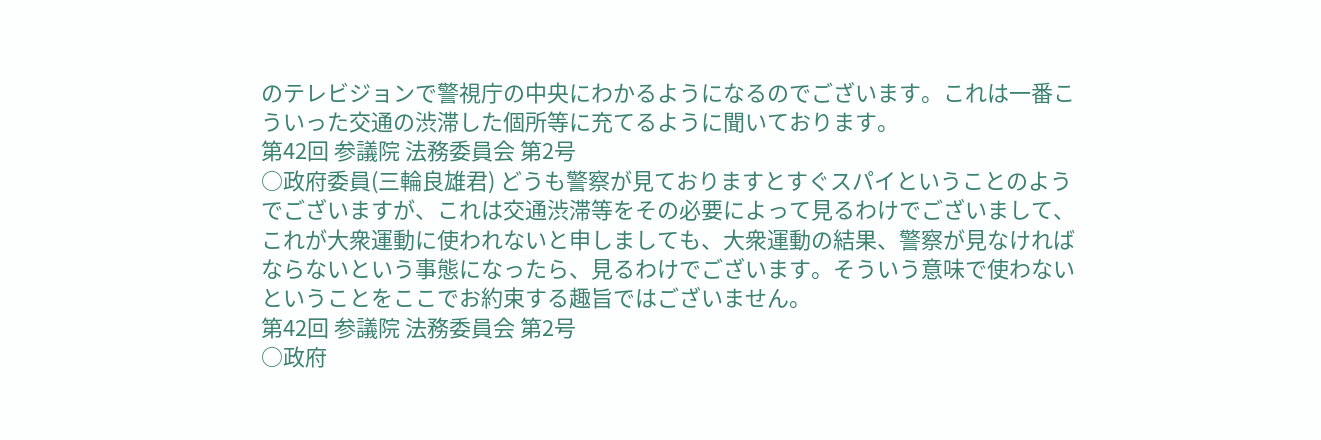のテレビジョンで警視庁の中央にわかるようになるのでございます。これは一番こういった交通の渋滞した個所等に充てるように聞いております。
第42回 参議院 法務委員会 第2号
○政府委員(三輪良雄君) どうも警察が見ておりますとすぐスパイということのようでございますが、これは交通渋滞等をその必要によって見るわけでございまして、これが大衆運動に使われないと申しましても、大衆運動の結果、警察が見なければならないという事態になったら、見るわけでございます。そういう意味で使わないということをここでお約束する趣旨ではございません。
第42回 参議院 法務委員会 第2号
○政府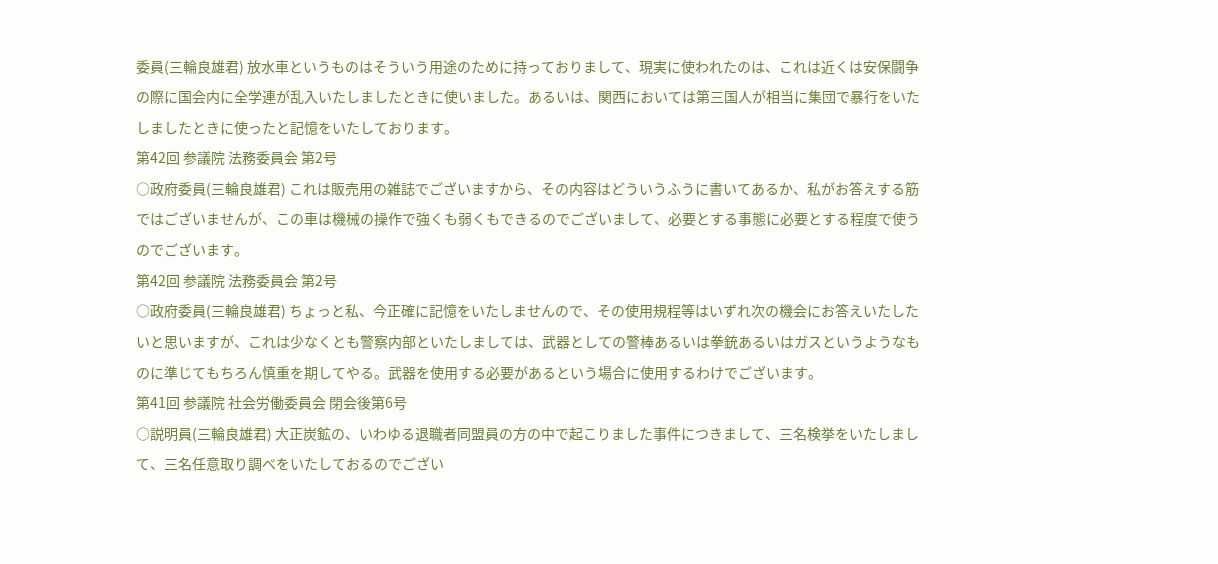委員(三輪良雄君) 放水車というものはそういう用途のために持っておりまして、現実に使われたのは、これは近くは安保闘争の際に国会内に全学連が乱入いたしましたときに使いました。あるいは、関西においては第三国人が相当に集団で暴行をいたしましたときに使ったと記憶をいたしております。
第42回 参議院 法務委員会 第2号
○政府委員(三輪良雄君) これは販売用の雑誌でございますから、その内容はどういうふうに書いてあるか、私がお答えする筋ではございませんが、この車は機械の操作で強くも弱くもできるのでございまして、必要とする事態に必要とする程度で使うのでございます。
第42回 参議院 法務委員会 第2号
○政府委員(三輪良雄君) ちょっと私、今正確に記憶をいたしませんので、その使用規程等はいずれ次の機会にお答えいたしたいと思いますが、これは少なくとも警察内部といたしましては、武器としての警棒あるいは拳銃あるいはガスというようなものに準じてもちろん慎重を期してやる。武器を使用する必要があるという場合に使用するわけでございます。
第41回 参議院 社会労働委員会 閉会後第6号
○説明員(三輪良雄君) 大正炭鉱の、いわゆる退職者同盟員の方の中で起こりました事件につきまして、三名検挙をいたしまして、三名任意取り調べをいたしておるのでござい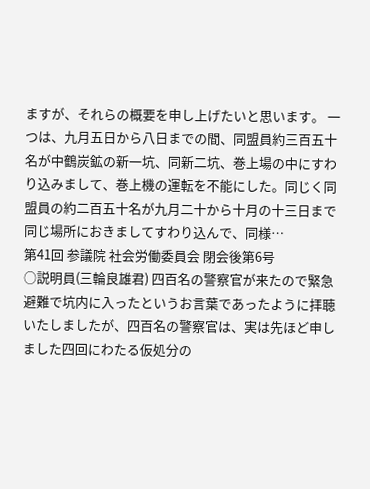ますが、それらの概要を申し上げたいと思います。 一つは、九月五日から八日までの間、同盟員約三百五十名が中鶴炭鉱の新一坑、同新二坑、巻上場の中にすわり込みまして、巻上機の運転を不能にした。同じく同盟員の約二百五十名が九月二十から十月の十三日まで同じ場所におきましてすわり込んで、同様…
第41回 参議院 社会労働委員会 閉会後第6号
○説明員(三輪良雄君) 四百名の警察官が来たので緊急避難で坑内に入ったというお言葉であったように拝聴いたしましたが、四百名の警察官は、実は先ほど申しました四回にわたる仮処分の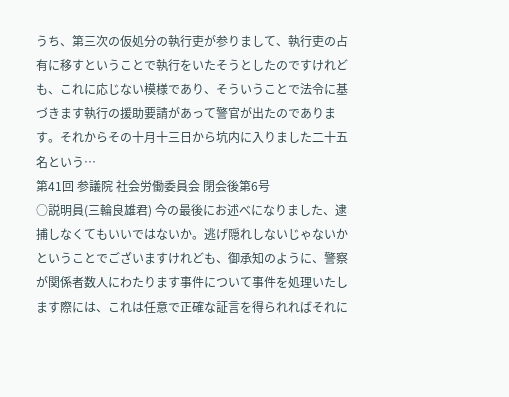うち、第三次の仮処分の執行吏が参りまして、執行吏の占有に移すということで執行をいたそうとしたのですけれども、これに応じない模様であり、そういうことで法令に基づきます執行の援助要請があって警官が出たのであります。それからその十月十三日から坑内に入りました二十五名という…
第41回 参議院 社会労働委員会 閉会後第6号
○説明員(三輪良雄君) 今の最後にお述べになりました、逮捕しなくてもいいではないか。逃げ隠れしないじゃないかということでございますけれども、御承知のように、警察が関係者数人にわたります事件について事件を処理いたします際には、これは任意で正確な証言を得られればそれに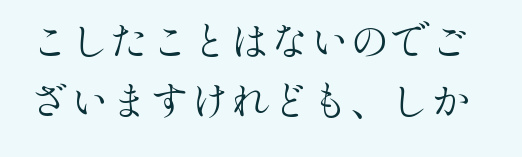こしたことはないのでございますけれども、しか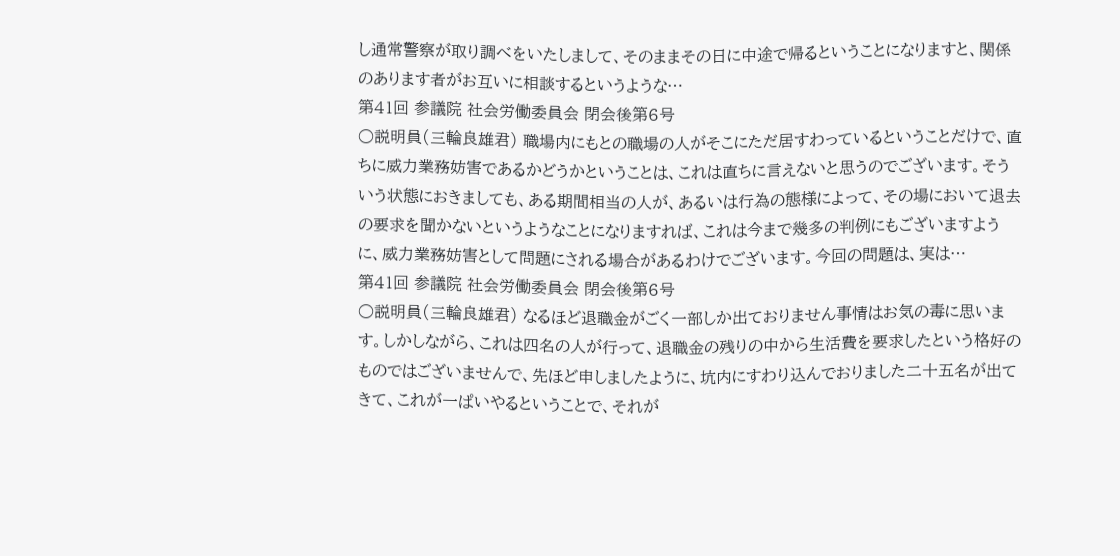し通常警察が取り調べをいたしまして、そのままその日に中途で帰るということになりますと、関係のあります者がお互いに相談するというような…
第41回 参議院 社会労働委員会 閉会後第6号
○説明員(三輪良雄君) 職場内にもとの職場の人がそこにただ居すわっているということだけで、直ちに威力業務妨害であるかどうかということは、これは直ちに言えないと思うのでございます。そういう状態におきましても、ある期間相当の人が、あるいは行為の態様によって、その場において退去の要求を聞かないというようなことになりますれば、これは今まで幾多の判例にもございますように、威力業務妨害として問題にされる場合があるわけでございます。今回の問題は、実は…
第41回 参議院 社会労働委員会 閉会後第6号
○説明員(三輪良雄君) なるほど退職金がごく一部しか出ておりません事情はお気の毒に思います。しかしながら、これは四名の人が行って、退職金の残りの中から生活費を要求したという格好のものではございませんで、先ほど申しましたように、坑内にすわり込んでおりました二十五名が出てきて、これが一ぱいやるということで、それが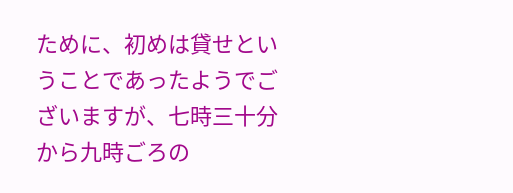ために、初めは貸せということであったようでございますが、七時三十分から九時ごろの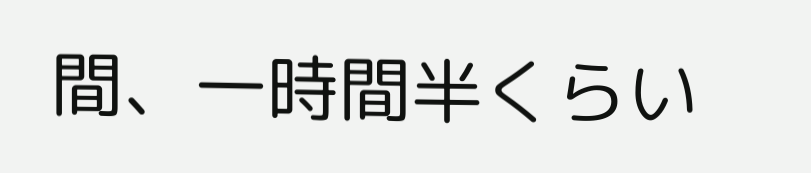間、一時間半くらい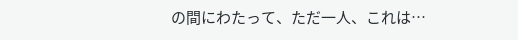の間にわたって、ただ一人、これは…